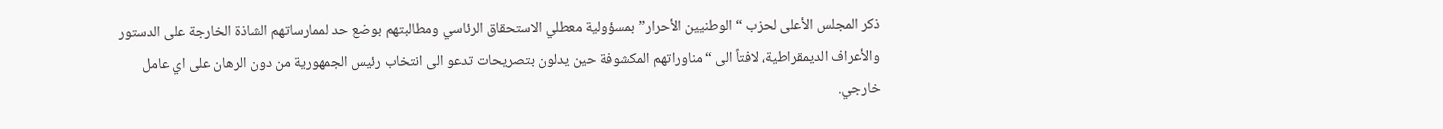ذكر المجلس الأعلى لحزب “الوطنيين الأحرار” بمسؤولية معطلي الاستحقاق الرئاسي ومطالبتهم بوضع حد لممارساتهم الشاذة الخارجة على الدستور والأعراف الديمقراطية، لافتاً الى “مناوراتهم المكشوفة حين يدلون بتصريحات تدعو الى انتخاب رئيس الجمهورية من دون الرهان على اي عامل خارجي.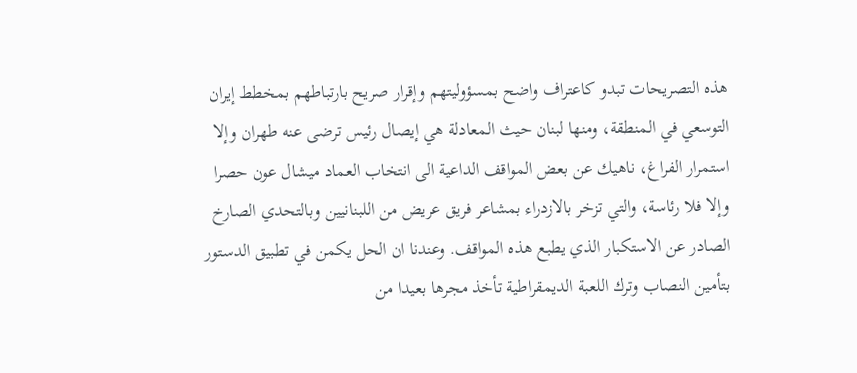هذه التصريحات تبدو كاعتراف واضح بمسؤوليتهم وإقرار صريح بارتباطهم بمخطط إيران التوسعي في المنطقة، ومنها لبنان حيث المعادلة هي إيصال رئيس ترضى عنه طهران وإلا استمرار الفراغ، ناهيك عن بعض المواقف الداعية الى انتخاب العماد ميشال عون حصرا وإلا فلا رئاسة، والتي تزخر بالازدراء بمشاعر فريق عريض من اللبنانيين وبالتحدي الصارخ الصادر عن الاستكبار الذي يطبع هذه المواقف. وعندنا ان الحل يكمن في تطبيق الدستور بتأمين النصاب وترك اللعبة الديمقراطية تأخذ مجرها بعيدا من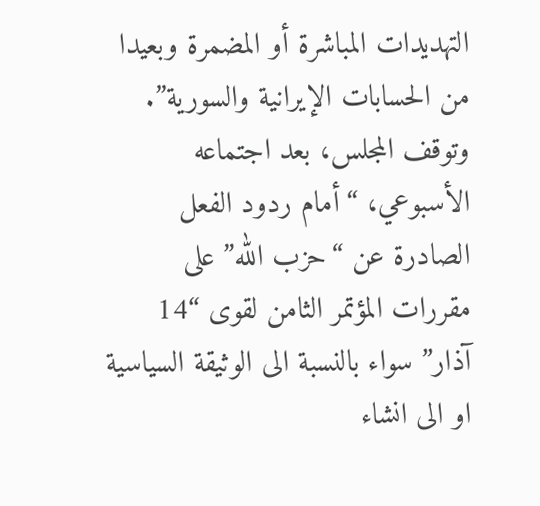التهديدات المباشرة أو المضمرة وبعيدا من الحسابات الإيرانية والسورية”.
وتوقف المجلس، بعد اجتماعه الأسبوعي، “أمام ردود الفعل الصادرة عن “حزب الله” على مقررات المؤتمر الثامن لقوى “14 آذار” سواء بالنسبة الى الوثيقة السياسية او الى انشاء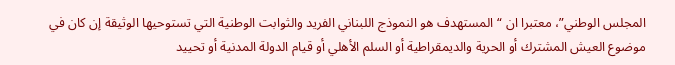المجلس الوطني”، معتبرا ان “المستهدف هو النموذج اللبناني الفريد والثوابت الوطنية التي تستوحيها الوثيقة إن كان في موضوع العيش المشترك أو الحرية والديمقراطية أو السلم الأهلي أو قيام الدولة المدنية أو تحييد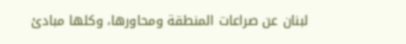لبنان عن صراعات المنطقة ومحاورها، وكلها مبادئ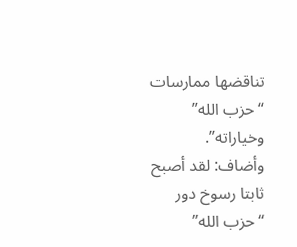تناقضها ممارسات “حزب الله” وخياراته”.
وأضاف: لقد أصبح ثابتا رسوخ دور “حزب الله”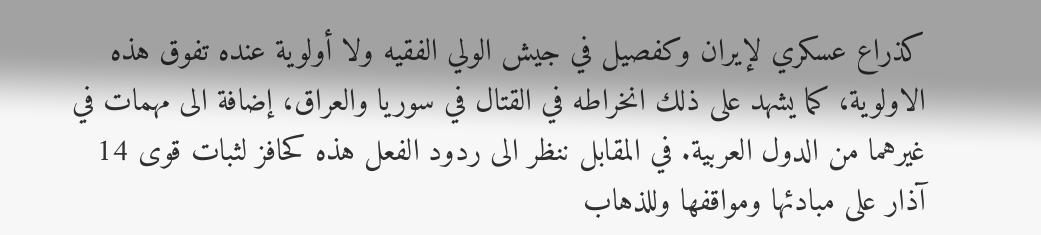كذراع عسكري لإيران وكفصيل في جيش الولي الفقيه ولا أولوية عنده تفوق هذه الاولوية، كما يشهد على ذلك انخراطه في القتال في سوريا والعراق، إضافة الى مهمات في غيرهما من الدول العربية. في المقابل ننظر الى ردود الفعل هذه كحافز لثبات قوى 14 آذار على مبادئها ومواقفها وللذهاب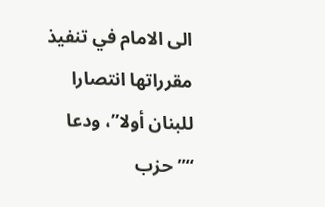الى الامام في تنفيذ مقرراتها انتصارا للبنان أولا”، ودعا “”حزب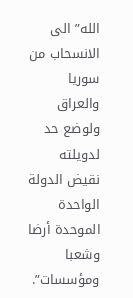الله” الى الانسحاب من سوريا والعراق ولوضع حد لدويلته نقيض الدولة الواحدة الموحدة أرضا وشعبا ومؤسسات”.